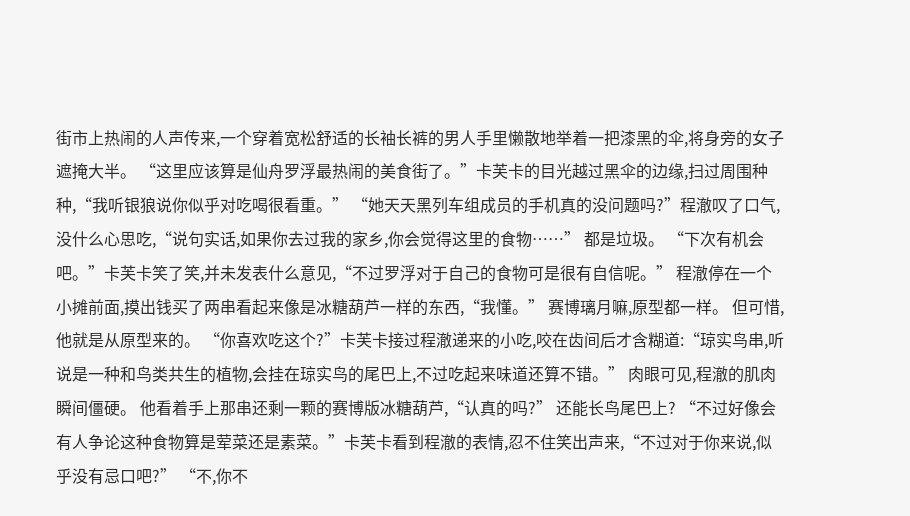街市上热闹的人声传来,一个穿着宽松舒适的长袖长裤的男人手里懒散地举着一把漆黑的伞,将身旁的女子遮掩大半。 “这里应该算是仙舟罗浮最热闹的美食街了。”卡芙卡的目光越过黑伞的边缘,扫过周围种种,“我听银狼说你似乎对吃喝很看重。” “她天天黑列车组成员的手机真的没问题吗?”程澈叹了口气,没什么心思吃,“说句实话,如果你去过我的家乡,你会觉得这里的食物……” 都是垃圾。 “下次有机会吧。”卡芙卡笑了笑,并未发表什么意见,“不过罗浮对于自己的食物可是很有自信呢。” 程澈停在一个小摊前面,摸出钱买了两串看起来像是冰糖葫芦一样的东西,“我懂。” 赛博璃月嘛,原型都一样。 但可惜,他就是从原型来的。 “你喜欢吃这个?”卡芙卡接过程澈递来的小吃,咬在齿间后才含糊道:“琼实鸟串,听说是一种和鸟类共生的植物,会挂在琼实鸟的尾巴上,不过吃起来味道还算不错。” 肉眼可见,程澈的肌肉瞬间僵硬。 他看着手上那串还剩一颗的赛博版冰糖葫芦,“认真的吗?” 还能长鸟尾巴上? “不过好像会有人争论这种食物算是荤菜还是素菜。”卡芙卡看到程澈的表情,忍不住笑出声来,“不过对于你来说,似乎没有忌口吧?” “不,你不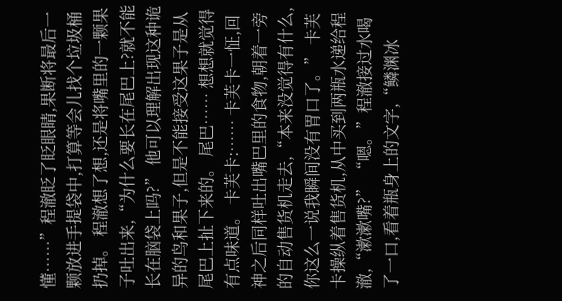懂……”程澈眨了眨眼睛,果断将最后一颗放进手提袋中,打算等会儿找个垃圾桶扔掉。 程澈想了想,还是将嘴里的一颗果子吐出来,“为什么要长在尾巴上?就不能长在脑袋上吗?” 他可以理解出现这种诡异的鸟和果子,但是不能接受这果子是从尾巴上扯下来的。 尾巴…… 想想就觉得有点味道。 卡芙卡:…… 卡芙卡一怔,回神之后同样吐出嘴巴里的食物,朝着一旁的自动售货机走去,“本来没觉得有什么,你这么一说我瞬间没有胃口了。” 卡芙卡操纵着售货机,从中买到两瓶水递给程澈,“漱漱嘴?” “嗯。”程澈接过水喝了一口,看着瓶身上的文字,“鳞渊冰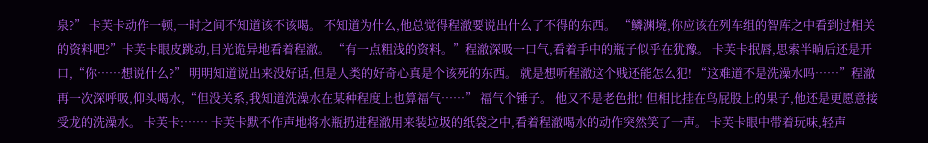泉?” 卡芙卡动作一顿,一时之间不知道该不该喝。 不知道为什么,他总觉得程澈要说出什么了不得的东西。 “鳞渊境,你应该在列车组的智库之中看到过相关的资料吧?”卡芙卡眼皮跳动,目光诡异地看着程澈。 “有一点粗浅的资料。”程澈深吸一口气,看着手中的瓶子似乎在犹豫。 卡芙卡抿唇,思索半晌后还是开口,“你……想说什么?” 明明知道说出来没好话,但是人类的好奇心真是个该死的东西。 就是想听程澈这个贱还能怎么犯! “这难道不是洗澡水吗……”程澈再一次深呼吸,仰头喝水,“但没关系,我知道洗澡水在某种程度上也算福气……” 福气个锤子。 他又不是老色批! 但相比挂在鸟屁股上的果子,他还是更愿意接受龙的洗澡水。 卡芙卡:…… 卡芙卡默不作声地将水瓶扔进程澈用来装垃圾的纸袋之中,看着程澈喝水的动作突然笑了一声。 卡芙卡眼中带着玩味,轻声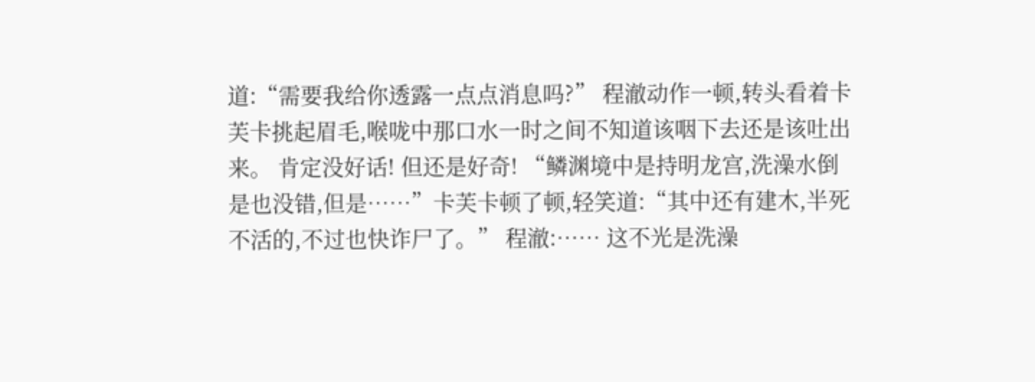道:“需要我给你透露一点点消息吗?” 程澈动作一顿,转头看着卡芙卡挑起眉毛,喉咙中那口水一时之间不知道该咽下去还是该吐出来。 肯定没好话! 但还是好奇! “鳞渊境中是持明龙宫,洗澡水倒是也没错,但是……”卡芙卡顿了顿,轻笑道:“其中还有建木,半死不活的,不过也快诈尸了。” 程澈:…… 这不光是洗澡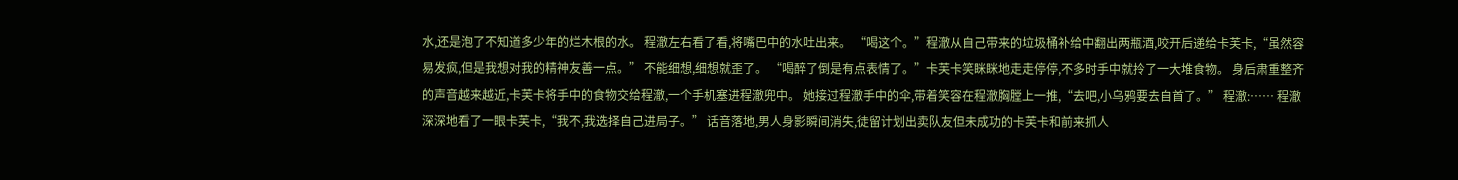水,还是泡了不知道多少年的烂木根的水。 程澈左右看了看,将嘴巴中的水吐出来。 “喝这个。”程澈从自己带来的垃圾桶补给中翻出两瓶酒,咬开后递给卡芙卡,“虽然容易发疯,但是我想对我的精神友善一点。” 不能细想,细想就歪了。 “喝醉了倒是有点表情了。”卡芙卡笑眯眯地走走停停,不多时手中就拎了一大堆食物。 身后肃重整齐的声音越来越近,卡芙卡将手中的食物交给程澈,一个手机塞进程澈兜中。 她接过程澈手中的伞,带着笑容在程澈胸膛上一推,“去吧,小乌鸦要去自首了。” 程澈:…… 程澈深深地看了一眼卡芙卡,“我不,我选择自己进局子。” 话音落地,男人身影瞬间消失,徒留计划出卖队友但未成功的卡芙卡和前来抓人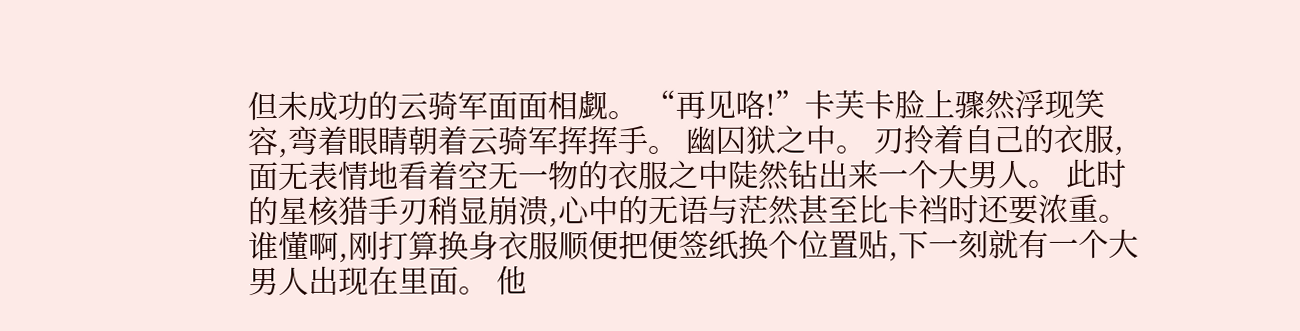但未成功的云骑军面面相觑。 “再见咯!”卡芙卡脸上骤然浮现笑容,弯着眼睛朝着云骑军挥挥手。 幽囚狱之中。 刃拎着自己的衣服,面无表情地看着空无一物的衣服之中陡然钻出来一个大男人。 此时的星核猎手刃稍显崩溃,心中的无语与茫然甚至比卡裆时还要浓重。 谁懂啊,刚打算换身衣服顺便把便签纸换个位置贴,下一刻就有一个大男人出现在里面。 他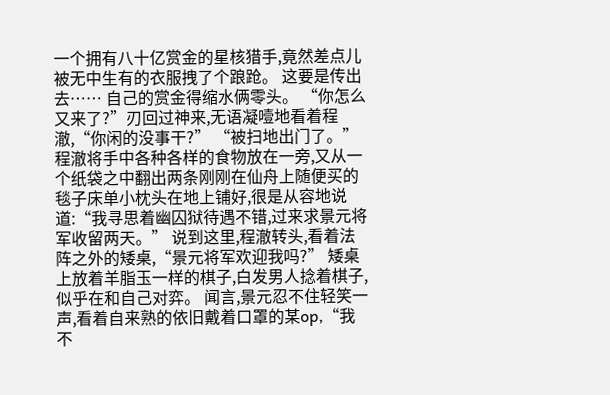一个拥有八十亿赏金的星核猎手,竟然差点儿被无中生有的衣服拽了个踉跄。 这要是传出去…… 自己的赏金得缩水俩零头。 “你怎么又来了?”刃回过神来,无语凝噎地看着程澈,“你闲的没事干?” “被扫地出门了。”程澈将手中各种各样的食物放在一旁,又从一个纸袋之中翻出两条刚刚在仙舟上随便买的毯子床单小枕头在地上铺好,很是从容地说道:“我寻思着幽囚狱待遇不错,过来求景元将军收留两天。” 说到这里,程澈转头,看着法阵之外的矮桌,“景元将军欢迎我吗?” 矮桌上放着羊脂玉一样的棋子,白发男人捻着棋子,似乎在和自己对弈。 闻言,景元忍不住轻笑一声,看着自来熟的依旧戴着口罩的某op,“我不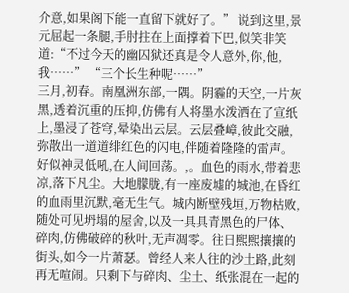介意,如果阁下能一直留下就好了。” 说到这里,景元屈起一条腿,手肘拄在上面撑着下巴,似笑非笑道:“不过今天的幽囚狱还真是令人意外,你,他,我……” “三个长生种呢……”
三月,初春。南凰洲东部,一隅。阴霾的天空,一片灰黑,透着沉重的压抑,仿佛有人将墨水泼洒在了宣纸上,墨浸了苍穹,晕染出云层。云层叠嶂,彼此交融,弥散出一道道绯红色的闪电,伴随着隆隆的雷声。好似神灵低吼,在人间回荡。,。血色的雨水,带着悲凉,落下凡尘。大地朦胧,有一座废墟的城池,在昏红的血雨里沉默,毫无生气。城内断壁残垣,万物枯败,随处可见坍塌的屋舍,以及一具具青黑色的尸体、碎肉,仿佛破碎的秋叶,无声凋零。往日熙熙攘攘的街头,如今一片萧瑟。曾经人来人往的沙土路,此刻再无喧闹。只剩下与碎肉、尘土、纸张混在一起的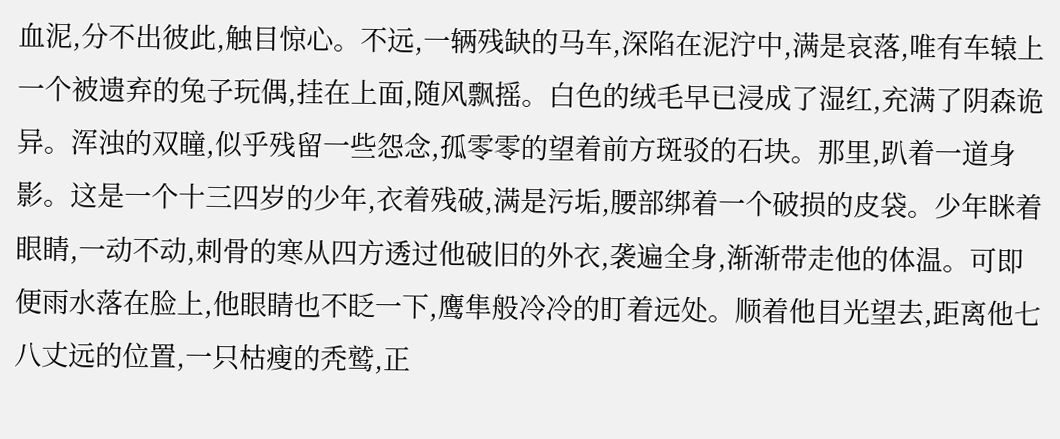血泥,分不出彼此,触目惊心。不远,一辆残缺的马车,深陷在泥泞中,满是哀落,唯有车辕上一个被遗弃的兔子玩偶,挂在上面,随风飘摇。白色的绒毛早已浸成了湿红,充满了阴森诡异。浑浊的双瞳,似乎残留一些怨念,孤零零的望着前方斑驳的石块。那里,趴着一道身影。这是一个十三四岁的少年,衣着残破,满是污垢,腰部绑着一个破损的皮袋。少年眯着眼睛,一动不动,刺骨的寒从四方透过他破旧的外衣,袭遍全身,渐渐带走他的体温。可即便雨水落在脸上,他眼睛也不眨一下,鹰隼般冷冷的盯着远处。顺着他目光望去,距离他七八丈远的位置,一只枯瘦的秃鹫,正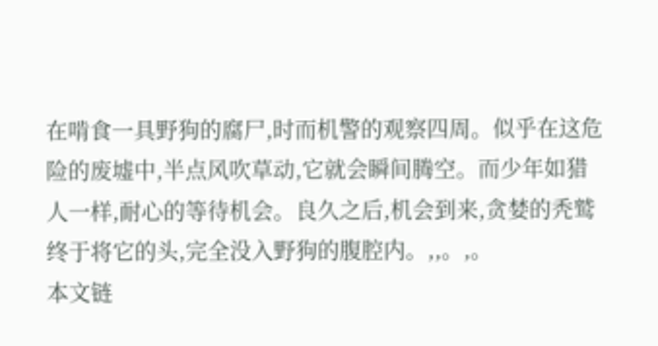在啃食一具野狗的腐尸,时而机警的观察四周。似乎在这危险的废墟中,半点风吹草动,它就会瞬间腾空。而少年如猎人一样,耐心的等待机会。良久之后,机会到来,贪婪的秃鹫终于将它的头,完全没入野狗的腹腔内。,,。,。
本文链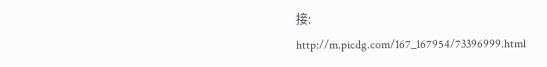接:
http://m.picdg.com/167_167954/73396999.html